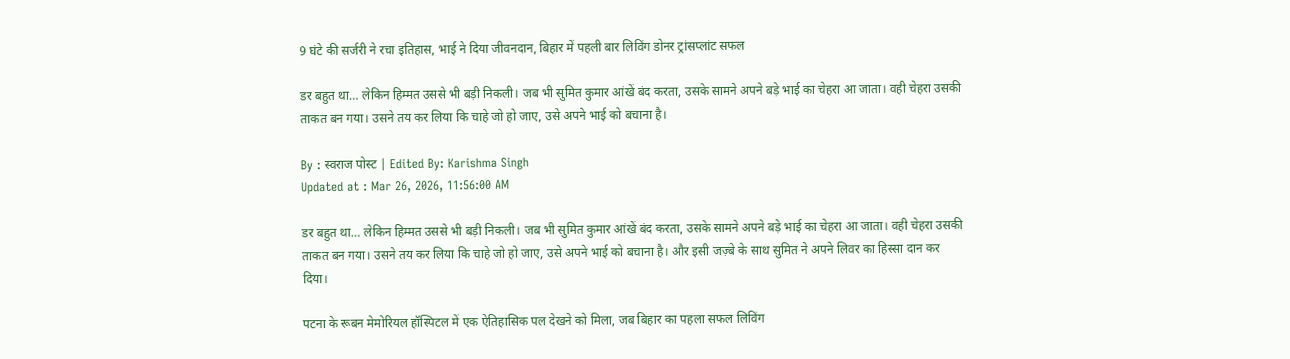9 घंटे की सर्जरी ने रचा इतिहास, भाई ने दिया जीवनदान, बिहार में पहली बार लिविंग डोनर ट्रांसप्लांट सफल

डर बहुत था… लेकिन हिम्मत उससे भी बड़ी निकली। जब भी सुमित कुमार आंखें बंद करता, उसके सामने अपने बड़े भाई का चेहरा आ जाता। वही चेहरा उसकी ताकत बन गया। उसने तय कर लिया कि चाहे जो हो जाए, उसे अपने भाई को बचाना है।

By : स्वराज पोस्ट | Edited By: Karishma Singh
Updated at : Mar 26, 2026, 11:56:00 AM

डर बहुत था… लेकिन हिम्मत उससे भी बड़ी निकली। जब भी सुमित कुमार आंखें बंद करता, उसके सामने अपने बड़े भाई का चेहरा आ जाता। वही चेहरा उसकी ताकत बन गया। उसने तय कर लिया कि चाहे जो हो जाए, उसे अपने भाई को बचाना है। और इसी जज़्बे के साथ सुमित ने अपने लिवर का हिस्सा दान कर दिया।

पटना के रूबन मेमोरियल हॉस्पिटल में एक ऐतिहासिक पल देखने को मिला, जब बिहार का पहला सफल लिविंग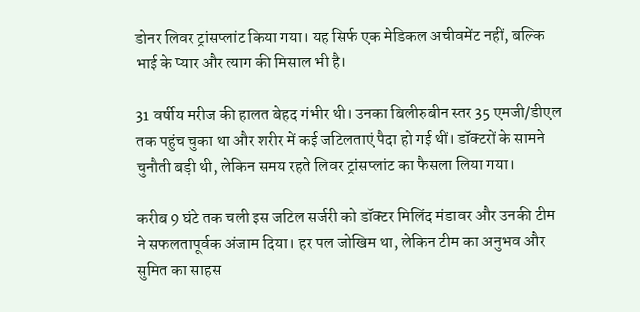डोनर लिवर ट्रांसप्लांट किया गया। यह सिर्फ एक मेडिकल अचीवमेंट नहीं, बल्कि भाई के प्यार और त्याग की मिसाल भी है।

31 वर्षीय मरीज की हालत बेहद गंभीर थी। उनका बिलीरुबीन स्तर 35 एमजी/डीएल तक पहुंच चुका था और शरीर में कई जटिलताएं पैदा हो गई थीं। डॉक्टरों के सामने चुनौती बड़ी थी, लेकिन समय रहते लिवर ट्रांसप्लांट का फैसला लिया गया।

करीब 9 घंटे तक चली इस जटिल सर्जरी को डॉक्टर मिलिंद मंडावर और उनकी टीम ने सफलतापूर्वक अंजाम दिया। हर पल जोखिम था, लेकिन टीम का अनुभव और सुमित का साहस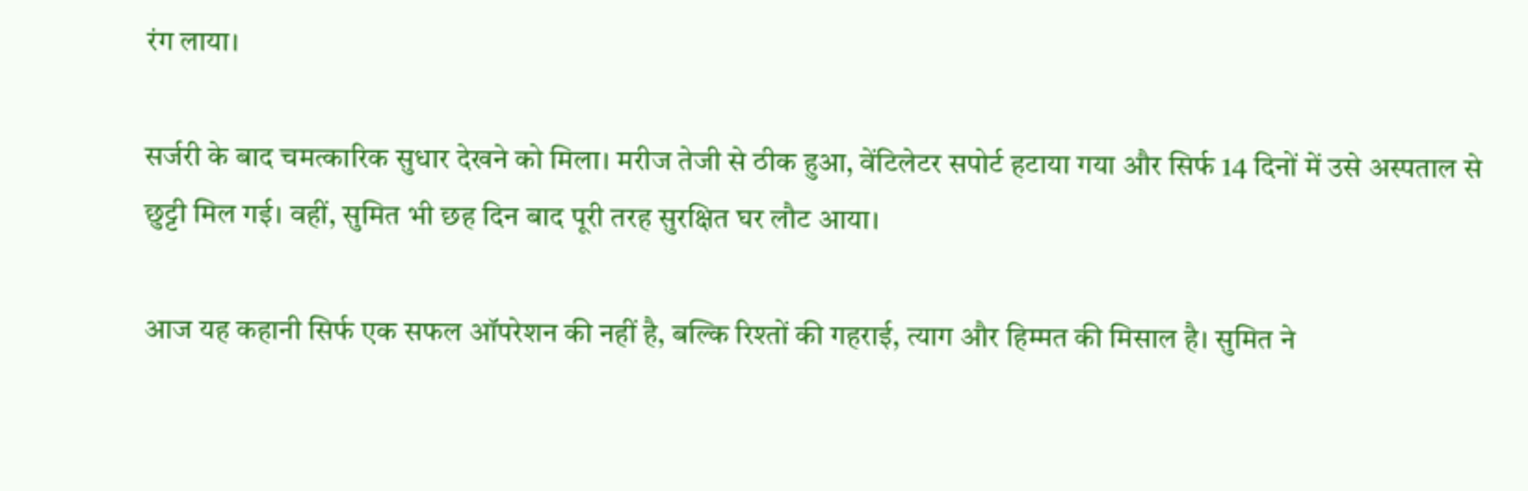रंग लाया।

सर्जरी के बाद चमत्कारिक सुधार देखने को मिला। मरीज तेजी से ठीक हुआ, वेंटिलेटर सपोर्ट हटाया गया और सिर्फ 14 दिनों में उसे अस्पताल से छुट्टी मिल गई। वहीं, सुमित भी छह दिन बाद पूरी तरह सुरक्षित घर लौट आया।

आज यह कहानी सिर्फ एक सफल ऑपरेशन की नहीं है, बल्कि रिश्तों की गहराई, त्याग और हिम्मत की मिसाल है। सुमित ने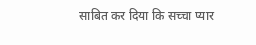साबित कर दिया कि सच्चा प्यार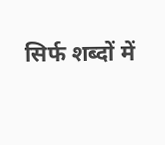सिर्फ शब्दों में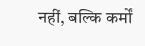नहीं, बल्कि कर्मों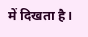में दिखता है।